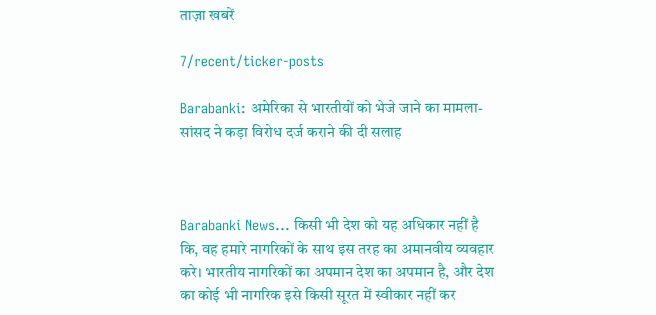ताज़ा खबरें

7/recent/ticker-posts

Barabanki: अमेरिका से भारतीयों को भेजे जाने का मामला-सांसद ने कड़ा विरोध दर्ज कराने की दी सलाह



Barabanki News... किसी भी देश को यह अधिकार नहीं है कि, वह हमारे नागरिकों के साथ इस तरह का अमानवीय व्यवहार करे। भारतीय नागरिकों का अपमान देश का अपमान है, और देश का कोई भी नागरिक इसे किसी सूरत में स्वीकार नहीं कर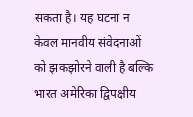सकता है। यह घटना न केवल मानवीय संवेदनाओं को झकझोरने वाली है बल्कि भारत अमेरिका द्विपक्षीय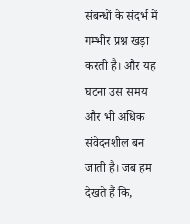संबन्धों के संदर्भ में गम्भीर प्रश्न खड़ा करती है। और यह घटना उस समय और भी अधिक संवेदनशील बन जाती है। जब हम देखते हैं कि,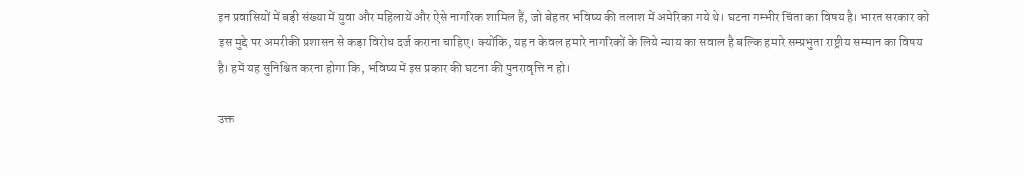इन प्रवासियों में बड़ी संख्या में युवा और महिलायें और ऐसे नागरिक शामिल हैं, जो बेहतर भविष्य की तलाश में अमेरिका गये थे। घटना गम्भीर चिंता का विषय है। भारत सरकार को इस मुद्दे पर अमरीकी प्रशासन से कड़ा विरोध दर्ज कराना चाहिए। क्योंकि, यह न केवल हमारे नागरिकों के लिये न्याय का सवाल है बल्कि हमारे सम्प्रभुता राष्ट्रीय सम्मान का विषय है। हमें यह सुनिश्चित करना होगा कि, भविष्य में इस प्रकार की घटना की पुनरावृत्ति न हो।

उक्त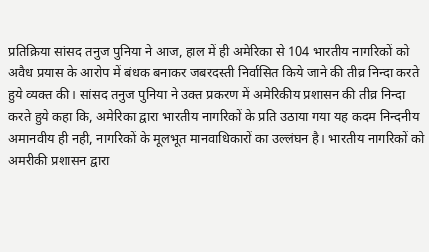प्रतिक्रिया सांसद तनुज पुनिया ने आज, हाल में ही अमेरिका से 104 भारतीय नागरिकों को अवैध प्रयास के आरोप में बंधक बनाकर जबरदस्ती निर्वासित किये जाने की तीव्र निन्दा करते हुये व्यक्त की। सांसद तनुज पुनिया ने उक्त प्रकरण में अमेरिकीय प्रशासन की तीव्र निन्दा करते हुये कहा कि, अमेरिका द्वारा भारतीय नागरिकों के प्रति उठाया गया यह कदम निन्दनीय अमानवीय ही नही, नागरिकों के मूलभूत मानवाधिकारों का उल्लंघन है। भारतीय नागरिकों को अमरीकी प्रशासन द्वारा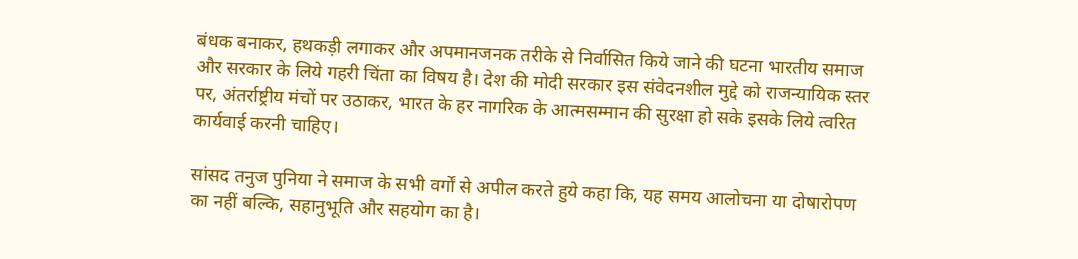बंधक बनाकर, हथकड़ी लगाकर और अपमानजनक तरीके से निर्वासित किये जाने की घटना भारतीय समाज और सरकार के लिये गहरी चिंता का विषय है। देश की मोदी सरकार इस संवेदनशील मुद्दे को राजन्यायिक स्तर पर, अंतर्राष्ट्रीय मंचों पर उठाकर, भारत के हर नागरिक के आत्मसम्मान की सुरक्षा हो सके इसके लिये त्वरित कार्यवाई करनी चाहिए।

सांसद तनुज पुनिया ने समाज के सभी वर्गों से अपील करते हुये कहा कि, यह समय आलोचना या दोषारोपण का नहीं बल्कि, सहानुभूति और सहयोग का है।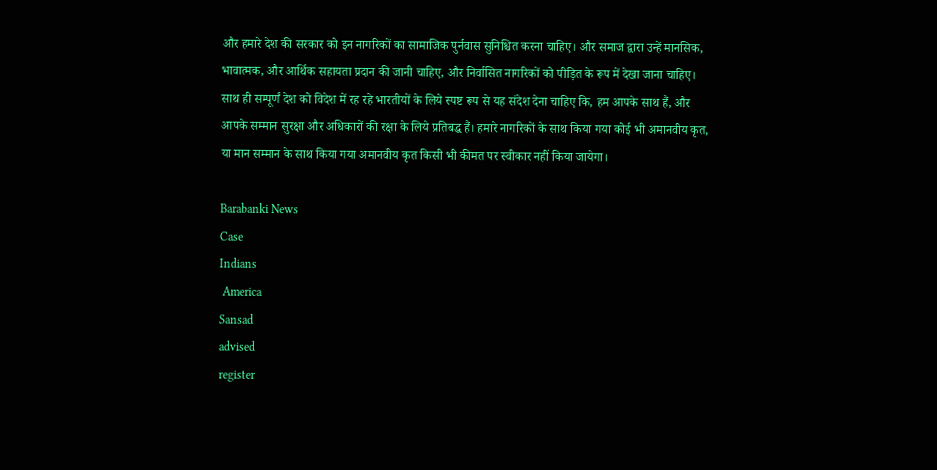और हमारे देश की सरकार को इन नागरिकों का सामाजिक पुर्नवास सुनिश्चित करना चाहिए। और समाज द्वारा उन्हें मानसिक, भावात्मक, और आर्थिक सहायता प्रदान की जानी चाहिए, और निर्वासित नागरिकों को पीड़ित के रूप में देखा जाना चाहिए। साथ ही सम्पूर्णं देश को विदेश में रह रहे भारतीयों के लिये स्पष्ट रूप से यह संदेश देना चाहिए कि, हम आपके साथ हैं, और आपके सम्मान सुरक्षा और अधिकारों की रक्षा के लिये प्रतिबद्ध हैं। हमारे नागरिकों के साथ किया गया कोई भी अमानवीय कृत, या मान सम्मान के साथ किया गया अमानवीय कृत किसी भी कीमत पर स्वीकार नहीं किया जायेगा।

Barabanki News
Case
Indians
 America
Sansad
advised
register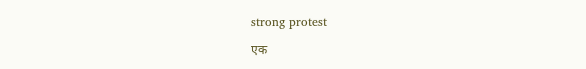strong protest

एक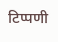टिप्पणी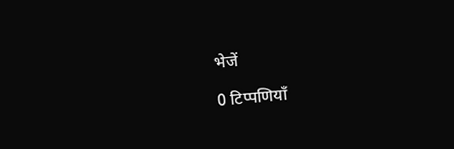भेजें

0 टिप्पणियाँ